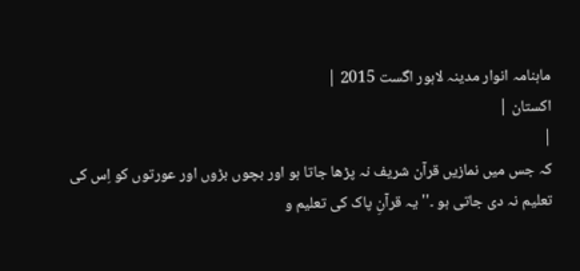ماہنامہ انوار مدینہ لاہور اگست 2015 |
اكستان |
|
کہ جس میں نمازیں قرآن شریف نہ پڑھا جاتا ہو اور بچوں بڑوں اور عورتوں کو اِس کی تعلیم نہ دی جاتی ہو ۔'' یہ قرآنِ پاک کی تعلیم و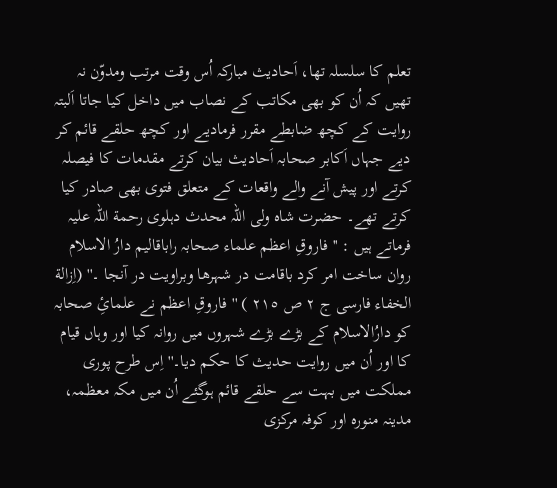تعلم کا سلسلہ تھا، اَحادیث مبارکہ اُس وقت مرتب ومدوّن نہ تھیں کہ اُن کو بھی مکاتب کے نصاب میں داخل کیا جاتا اَلبتہ روایت کے کچھ ضابطے مقرر فرمادیے اور کچھ حلقے قائم کر دیے جہاں اَکابر صحابہ اَحادیث بیان کرتے مقدمات کا فیصلہ کرتے اور پیش آنے والے واقعات کے متعلق فتوی بھی صادر کیا کرتے تھے۔ حضرت شاہ ولی اللہ محدث دہلوی رحمة اللہ علیہ فرماتے ہیں : ''فاروقِ اعظم علماء صحابہ راباقالیم دارُ الاسلام روان ساخت امر کرد باقامت در شہرھا وبراویت در آنجا ۔'' (اِزالة الخفاء فارسی ج ٢ ص ٢١٥ ) ''فاروقِ اعظم نے علمائِ صحابہ کو دارُالاسلام کے بڑے بڑے شہروں میں روانہ کیا اور وہاں قیام کا اور اُن میں روایت حدیث کا حکم دیا۔'' اِس طرح پوری مملکت میں بہت سے حلقے قائم ہوگئے اُن میں مکہ معظمہ، مدینہ منورہ اور کوفہ مرکزی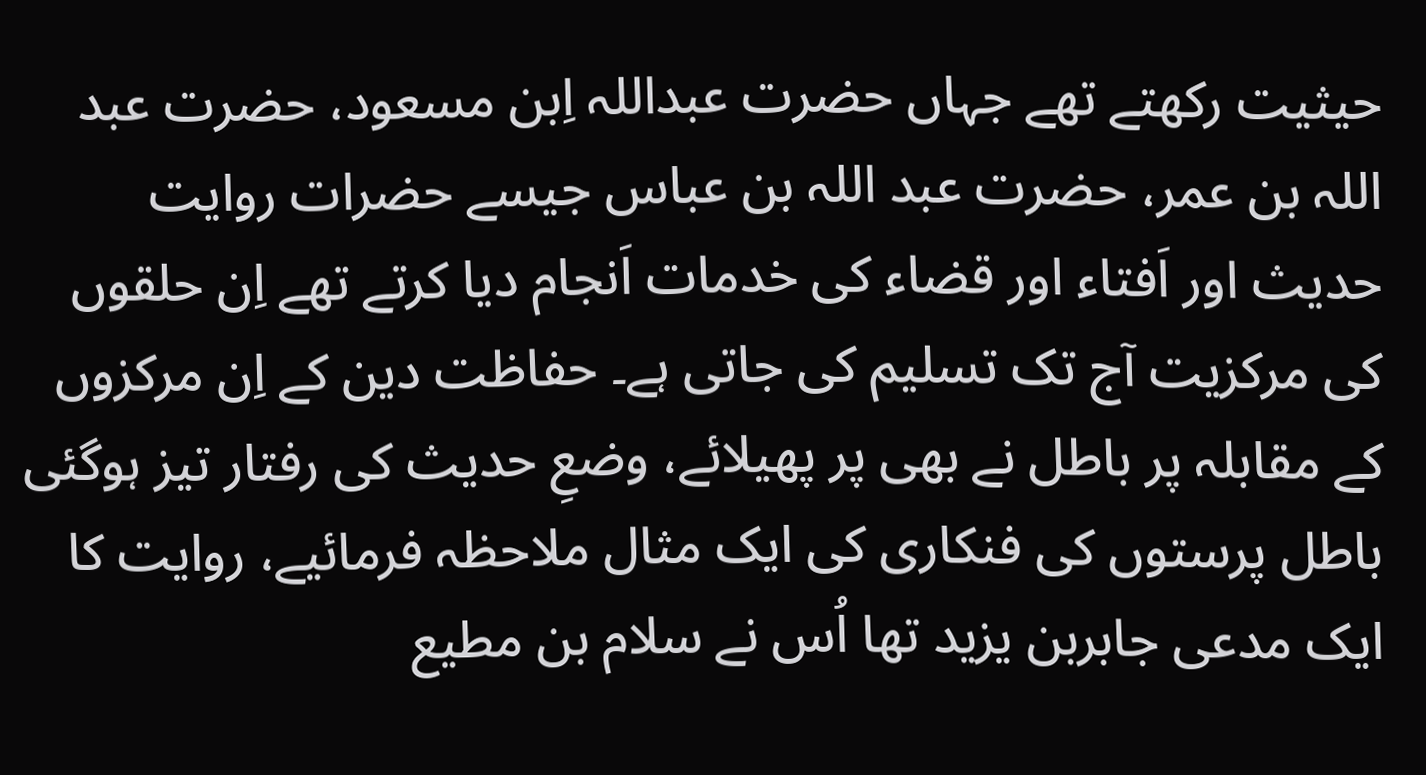حیثیت رکھتے تھے جہاں حضرت عبداللہ اِبن مسعود، حضرت عبد اللہ بن عمر، حضرت عبد اللہ بن عباس جیسے حضرات روایت حدیث اور اَفتاء اور قضاء کی خدمات اَنجام دیا کرتے تھے اِن حلقوں کی مرکزیت آج تک تسلیم کی جاتی ہے۔ حفاظت دین کے اِن مرکزوں کے مقابلہ پر باطل نے بھی پر پھیلائے، وضعِ حدیث کی رفتار تیز ہوگئی باطل پرستوں کی فنکاری کی ایک مثال ملاحظہ فرمائیے، روایت کا ایک مدعی جابربن یزید تھا اُس نے سلام بن مطیع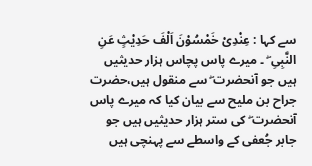سے کہا : عِنْدِیْ خَمْسُوْنَ اَلْفَ حَدِیْثٍ عَنِ النَّبِیِ ۖ ۔ میرے پاس پچاس ہزار حدیثیں ہیں جو آنحضرت ۖ سے منقول ہیں،حضرت جراح بن ملیح سے بیان کیا کہ میرے پاس آنحضرت ۖ کی ستر ہزار حدیثیں ہیں جو جابر جُعفی کے واسطے سے پہنچی ہیں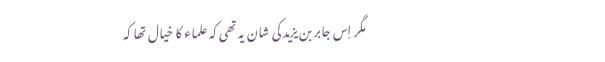مگر اِس جابر بن یزید کی شان یہ تھی کہ علماء کا خیال تھا کہ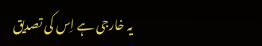یہ خارجی ہے اِس کی تصدیق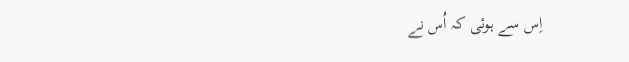اِس سے ہوئی کہ اُس نے